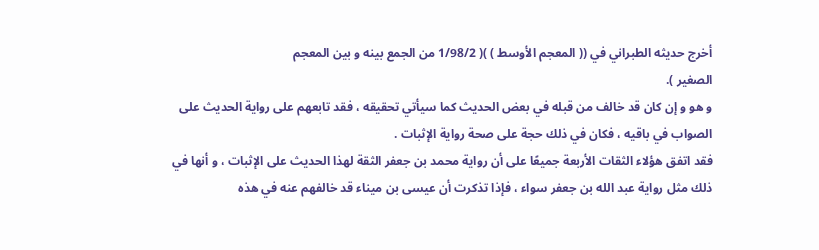أخرج حديثه الطبراني في (( المعجم الأوسط ) )( 1/98/2 من الجمع بينه و بين المعجم
الصغير ).
و هو و إن كان قد خالف من قبله في بعض الحديث كما سيأتي تحقيقه ، فقد تابعهم على رواية الحديث على الصواب في باقيه ، فكان في ذلك حجة على صحة رواية الإثبات .
فقد اتفق هؤلاء الثقات الأربعة جميعًا على أن رواية محمد بن جعفر الثقة لهذا الحديث على الإثبات ، و أنها في ذلك مثل رواية عبد الله بن جعفر سواء ، فإذا تذكرت أن عيسى بن ميناء قد خالفهم عنه في هذه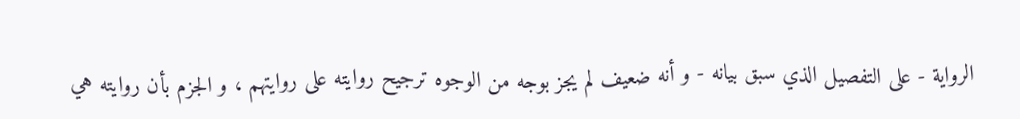الرواية - على التفصيل الذي سبق بيانه - و أنه ضعيف لم يجز بوجه من الوجوه ترجيح روايته على روايتهم ، و الجزم بأن روايته هي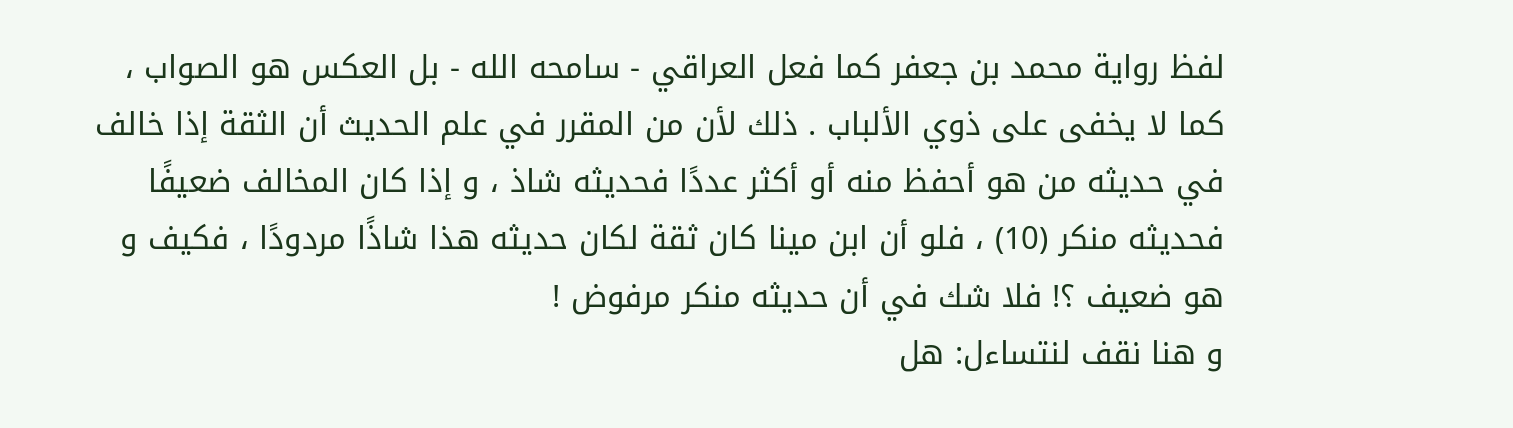لفظ رواية محمد بن جعفر كما فعل العراقي - سامحه الله - بل العكس هو الصواب ، كما لا يخفى على ذوي الألباب . ذلك لأن من المقرر في علم الحديث أن الثقة إذا خالف في حديثه من هو أحفظ منه أو أكثر عددًا فحديثه شاذ ، و إذا كان المخالف ضعيفًا فحديثه منكر (10) ، فلو أن ابن مينا كان ثقة لكان حديثه هذا شاذًا مردودًا ، فكيف و هو ضعيف ؟! فلا شك في أن حديثه منكر مرفوض !
و هنا نقف لنتساءل: هل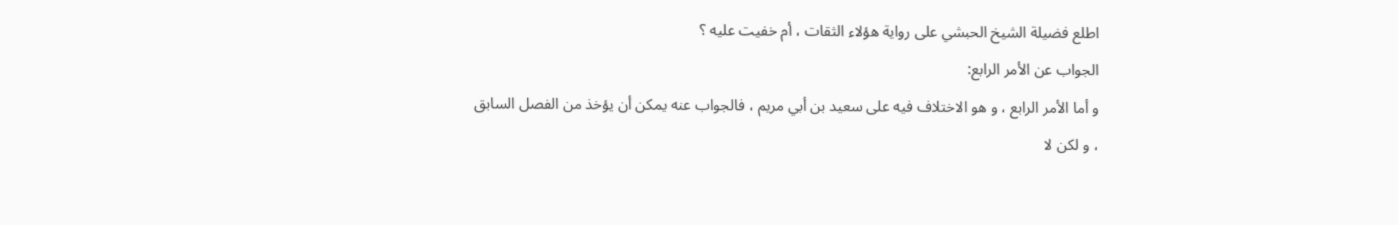اطلع فضيلة الشيخ الحبشي على رواية هؤلاء الثقات ، أم خفيت عليه ؟
الجواب عن الأمر الرابع:
و أما الأمر الرابع ، و هو الاختلاف فيه على سعيد بن أبي مريم ، فالجواب عنه يمكن أن يؤخذ من الفصل السابق ، و لكن لا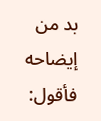بد من إيضاحه فأقول: